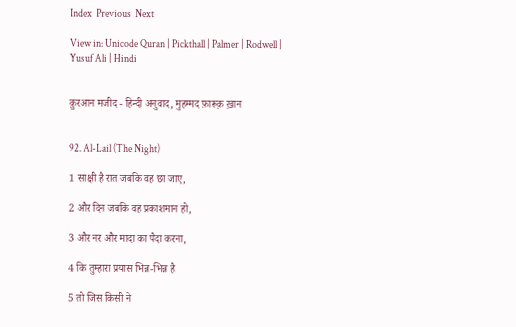Index  Previous  Next

View in: Unicode Quran | Pickthall | Palmer | Rodwell | Yusuf Ali | Hindi


क़ुरआन मजीद - हिन्दी अनुवाद, मुहम्मद फ़ारूक़ ख़ान


92. Al-Lail (The Night)

1 साक्षी है रात जबकि वह छा जाए,

2 और दिन जबकि वह प्रकाशमान हो,

3 और नर और मादा का पैदा करना,

4 कि तुम्हारा प्रयास भिन्न-भिन्न है

5 तो जिस किसी ने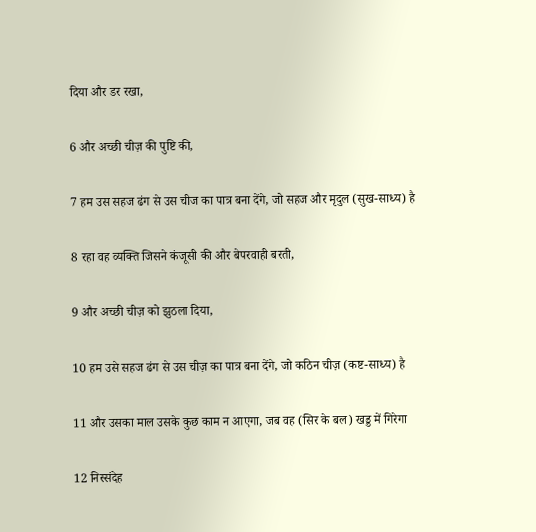दिया और डर रखा,

6 और अच्छी चीज़ की पुष्टि की,

7 हम उस सहज ढंग से उस चीज का पात्र बना देंगे, जो सहज और मृदुल (सुख-साध्य) है

8 रहा वह व्यक्ति जिसने कंजूसी की और बेपरवाही बरती,

9 और अच्छी चीज़ को झुठला दिया,

10 हम उसे सहज ढंग से उस चीज़ का पात्र बना देंगे, जो कठिन चीज़ (कष्ट-साध्य) है

11 और उसका माल उसके कुछ काम न आएगा, जब वह (सिर के बल) खड्ड में गिरेगा

12 निस्संदेह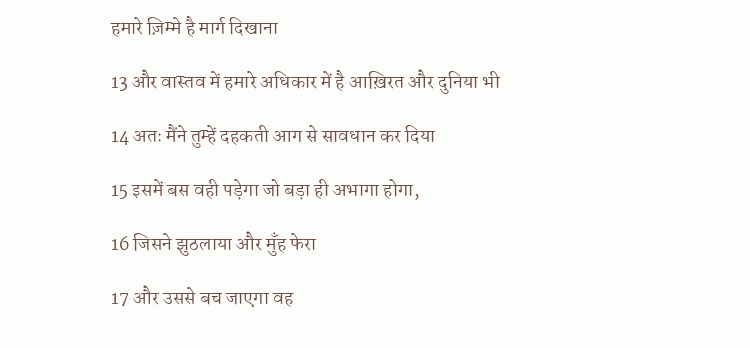हमारे ज़िम्मे है मार्ग दिखाना

13 और वास्तव में हमारे अधिकार में है आख़िरत और दुनिया भी

14 अतः मैंने तुम्हें दहकती आग से सावधान कर दिया

15 इसमें बस वही पड़ेगा जो बड़ा ही अभागा होगा,

16 जिसने झुठलाया और मुँह फेरा

17 और उससे बच जाएगा वह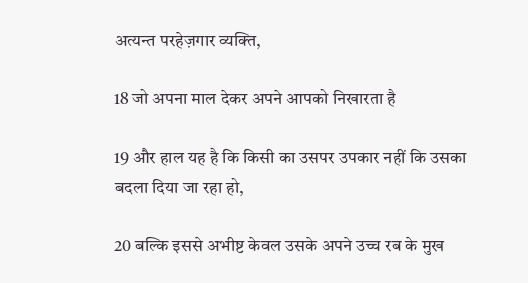अत्यन्त परहेज़गार व्यक्ति,

18 जो अपना माल देकर अपने आपको निखारता है

19 और हाल यह है कि किसी का उसपर उपकार नहीं कि उसका बदला दिया जा रहा हो,

20 बल्कि इससे अभीष्ट केवल उसके अपने उच्च रब के मुख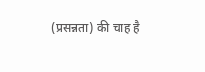(प्रसन्नता) की चाह है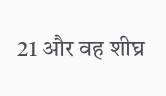21 और वह शीघ्र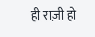ही राज़ी हो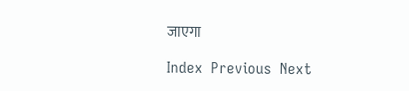जाएगा

Index  Previous  Next